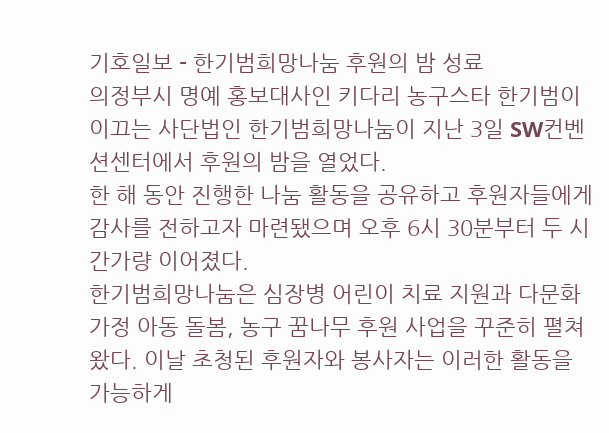기호일보 - 한기범희망나눔 후원의 밤 성료
의정부시 명예 홍보대사인 키다리 농구스타 한기범이 이끄는 사단법인 한기범희망나눔이 지난 3일 SW컨벤션센터에서 후원의 밤을 열었다.
한 해 동안 진행한 나눔 활동을 공유하고 후원자들에게 감사를 전하고자 마련됐으며 오후 6시 30분부터 두 시간가량 이어졌다.
한기범희망나눔은 심장병 어린이 치료 지원과 다문화가정 아동 돌봄, 농구 꿈나무 후원 사업을 꾸준히 펼쳐왔다. 이날 초청된 후원자와 봉사자는 이러한 활동을 가능하게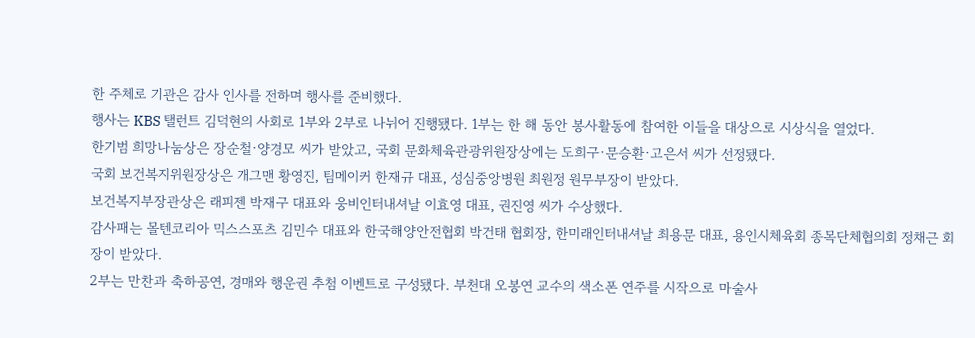한 주체로 기관은 감사 인사를 전하며 행사를 준비했다.
행사는 KBS 탤런트 김덕현의 사회로 1부와 2부로 나뉘어 진행됐다. 1부는 한 해 동안 봉사활동에 참여한 이들을 대상으로 시상식을 열었다.
한기범 희망나눔상은 장순철·양경모 씨가 받았고, 국회 문화체육관광위원장상에는 도희구·문승환·고은서 씨가 선정됐다.
국회 보건복지위원장상은 개그맨 황영진, 팀메이커 한재규 대표, 성심중앙병원 최원정 원무부장이 받았다.
보건복지부장관상은 래피젠 박재구 대표와 웅비인터내셔날 이효영 대표, 권진영 씨가 수상했다.
감사패는 몰텐코리아 믹스스포츠 김민수 대표와 한국해양안전협회 박건태 협회장, 한미래인터내셔날 최용문 대표, 용인시체육회 종목단체협의회 정채근 회장이 받았다.
2부는 만찬과 축하공연, 경매와 행운권 추첨 이벤트로 구성됐다. 부천대 오봉연 교수의 색소폰 연주를 시작으로 마술사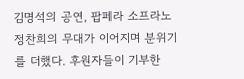김명석의 공연, 팝페라 소프라노 정찬희의 무대가 이어지며 분위기를 더했다. 후원자들이 기부한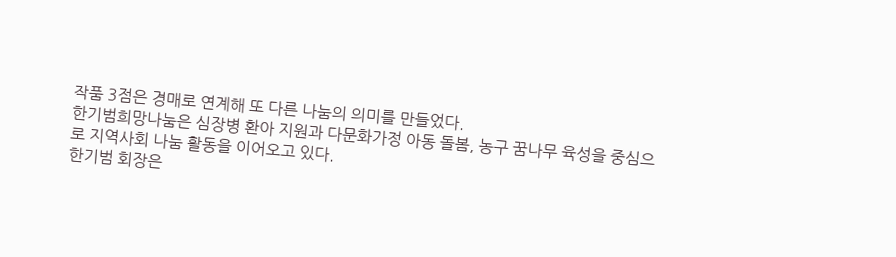작품 3점은 경매로 연계해 또 다른 나눔의 의미를 만들었다.
한기범희망나눔은 심장병 환아 지원과 다문화가정 아동 돌봄, 농구 꿈나무 육성을 중심으로 지역사회 나눔 활동을 이어오고 있다.
한기범 회장은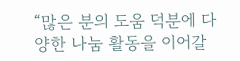“많은 분의 도움 덕분에 다양한 나눔 활동을 이어갈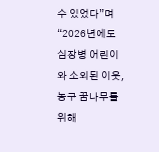수 있었다”며 “2026년에도 심장병 어린이와 소외된 이웃, 농구 꿈나무를 위해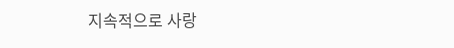지속적으로 사랑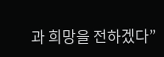과 희망을 전하겠다”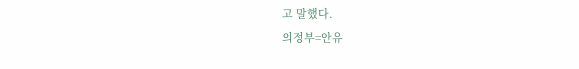고 말했다.
의정부=안유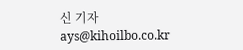신 기자 ays@kihoilbo.co.kr